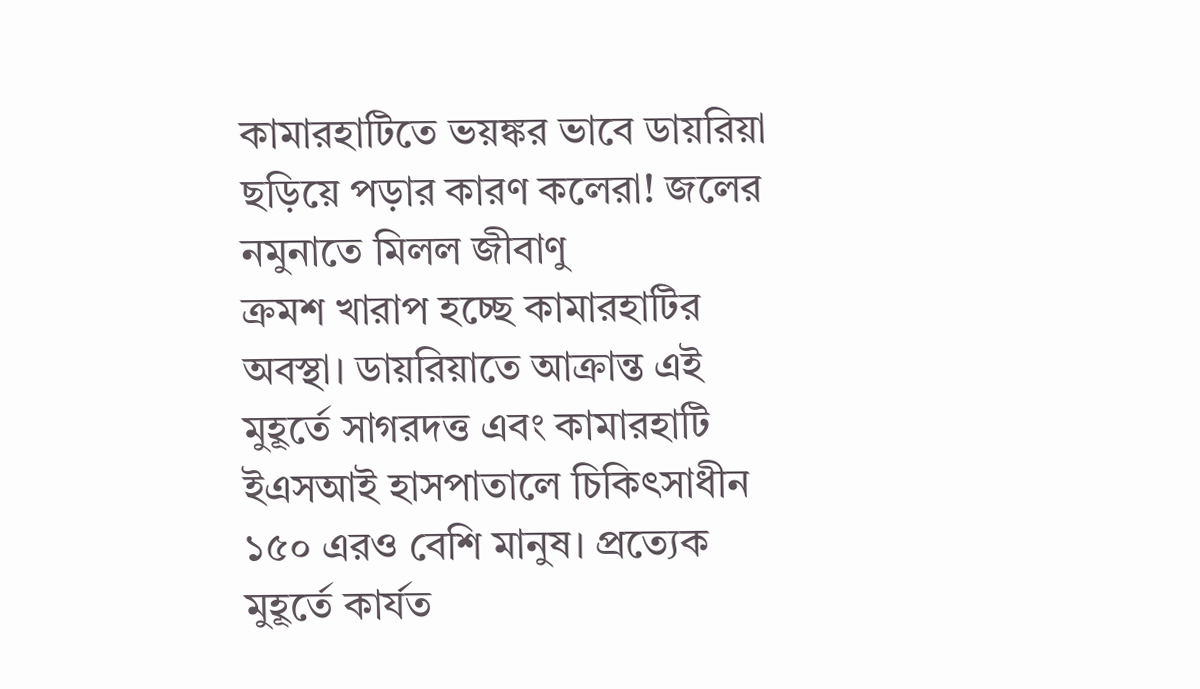কামারহাটিতে ভয়ঙ্কর ভাবে ডায়রিয়া ছড়িয়ে পড়ার কারণ কলেরা! জলের নমুনাতে মিলল জীবাণু
ক্রমশ খারাপ হচ্ছে কামারহাটির অবস্থা। ডায়রিয়াতে আক্রান্ত এই মুহূর্তে সাগরদত্ত এবং কামারহাটি ইএসআই হাসপাতালে চিকিৎসাধীন ১৫০ এরও বেশি মানুষ। প্রত্যেক মুহূর্তে কার্যত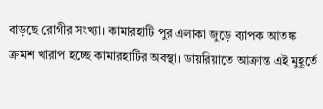বাড়ছে রোগীর সংখ্যা। কামারহাটি পুর এলাকা জুড়ে ব্যাপক আতঙ্ক
ক্রমশ খারাপ হচ্ছে কামারহাটির অবস্থা। ডায়রিয়াতে আক্রান্ত এই মুহূর্তে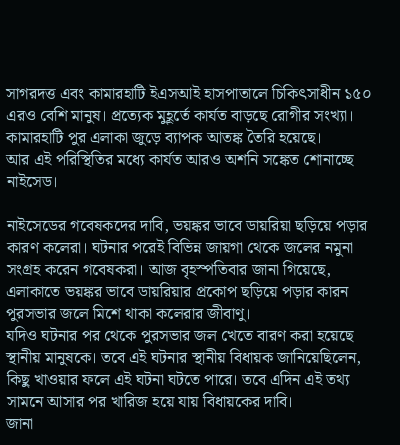সাগরদত্ত এবং কামারহাটি ইএসআই হাসপাতালে চিকিৎসাধীন ১৫০ এরও বেশি মানুষ। প্রত্যেক মুহূর্তে কার্যত বাড়ছে রোগীর সংখ্যা। কামারহাটি পুর এলাকা জুড়ে ব্যাপক আতঙ্ক তৈরি হয়েছে।
আর এই পরিস্থিতির মধ্যে কার্যত আরও অশনি সঙ্কেত শোনাচ্ছে নাইসেড।

নাইসেডের গবেষকদের দাবি, ভয়ঙ্কর ভাবে ডায়রিয়া ছড়িয়ে পড়ার কারণ কলেরা। ঘটনার পরেই বিভিন্ন জায়গা থেকে জলের নমুনা সংগ্রহ করেন গবেষকরা। আজ বৃহস্পতিবার জানা গিয়েছে, এলাকাতে ভয়ঙ্কর ভাবে ডায়রিয়ার প্রকোপ ছড়িয়ে পড়ার কারন পুরসভার জলে মিশে থাকা কলেরার জীবাণু।
যদিও ঘটনার পর থেকে পুরসভার জল খেতে বারণ করা হয়েছে স্থানীয় মানুষকে। তবে এই ঘটনার স্থানীয় বিধায়ক জানিয়েছিলেন, কিছু খাওয়ার ফলে এই ঘটনা ঘটতে পারে। তবে এদিন এই তথ্য সামনে আসার পর খারিজ হয়ে যায় বিধায়কের দাবি।
জানা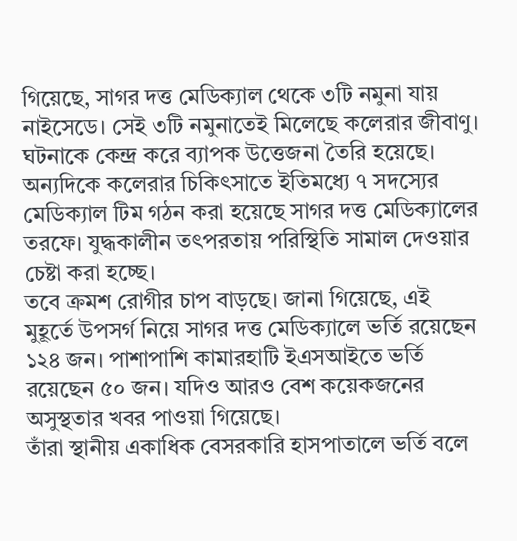গিয়েছে, সাগর দত্ত মেডিক্যাল থেকে ৩টি নমুনা যায় নাইসেডে। সেই ৩টি নমুনাতেই মিলেছে কলেরার জীবাণু। ঘটনাকে কেন্দ্র করে ব্যাপক উত্তেজনা তৈরি হয়েছে। অন্যদিকে কলেরার চিকিৎসাতে ইতিমধ্যে ৭ সদস্যের মেডিক্যাল টিম গঠন করা হয়েছে সাগর দত্ত মেডিক্যালের তরফে। যুদ্ধকালীন তৎপরতায় পরিস্থিতি সামাল দেওয়ার চেষ্টা করা হচ্ছে।
তবে ক্রমশ রোগীর চাপ বাড়ছে। জানা গিয়েছে, এই মুহূর্তে উপসর্গ নিয়ে সাগর দত্ত মেডিক্যালে ভর্তি রয়েছেন ১২৪ জন। পাশাপাশি কামারহাটি ইএসআইতে ভর্তি রয়েছেন ৫০ জন। যদিও আরও বেশ কয়েকজনের অসুস্থতার খবর পাওয়া গিয়েছে।
তাঁরা স্থানীয় একাধিক বেসরকারি হাসপাতালে ভর্তি বলে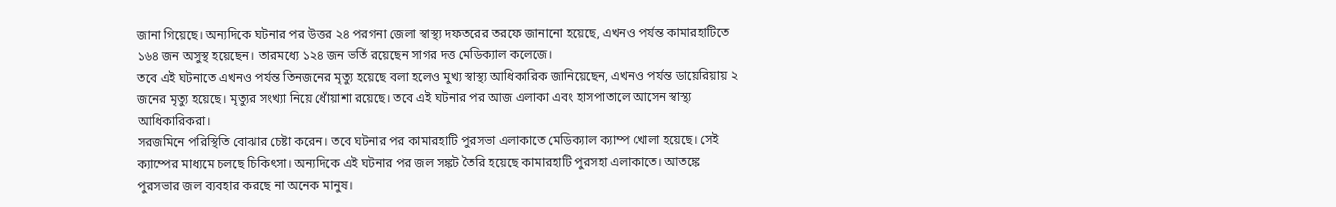জানা গিয়েছে। অন্যদিকে ঘটনার পর উত্তর ২৪ পরগনা জেলা স্বাস্থ্য দফতরের তরফে জানানো হয়েছে, এখনও পর্যন্ত কামারহাটিতে ১৬৪ জন অসুস্থ হয়েছেন। তারমধ্যে ১২৪ জন ভর্তি রয়েছেন সাগর দত্ত মেডিক্যাল কলেজে।
তবে এই ঘটনাতে এখনও পর্যন্ত তিনজনের মৃত্যু হয়েছে বলা হলেও মুখ্য স্বাস্থ্য আধিকারিক জানিয়েছেন, এখনও পর্যন্ত ডায়েরিয়ায় ২ জনের মৃত্যু হয়েছে। মৃত্যুর সংখ্যা নিয়ে ধোঁয়াশা রয়েছে। তবে এই ঘটনার পর আজ এলাকা এবং হাসপাতালে আসেন স্বাস্থ্য আধিকারিকরা।
সরজমিনে পরিস্থিতি বোঝার চেষ্টা করেন। তবে ঘটনার পর কামারহাটি পুরসভা এলাকাতে মেডিক্যাল ক্যাম্প খোলা হয়েছে। সেই ক্যাম্পের মাধ্যমে চলছে চিকিৎসা। অন্যদিকে এই ঘটনার পর জল সঙ্কট তৈরি হয়েছে কামারহাটি পুরসহা এলাকাতে। আতঙ্কে পুরসভার জল ব্যবহার করছে না অনেক মানুষ।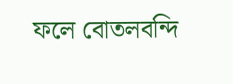ফলে বোতলবন্দি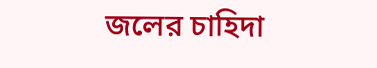জলের চাহিদা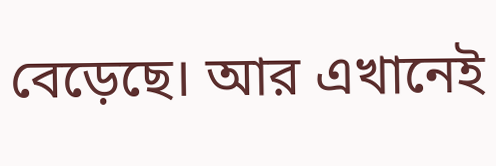বেড়েছে। আর এখানেই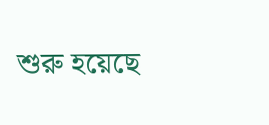শুরু হয়েছে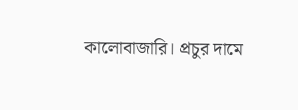কালোবাজারি। প্রচুর দামে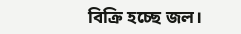বিক্রি হচ্ছে জল।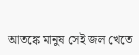আতঙ্কে মানুষ সেই জল খেতে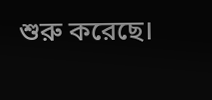শুরু করেছে।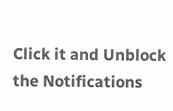Click it and Unblock the Notifications